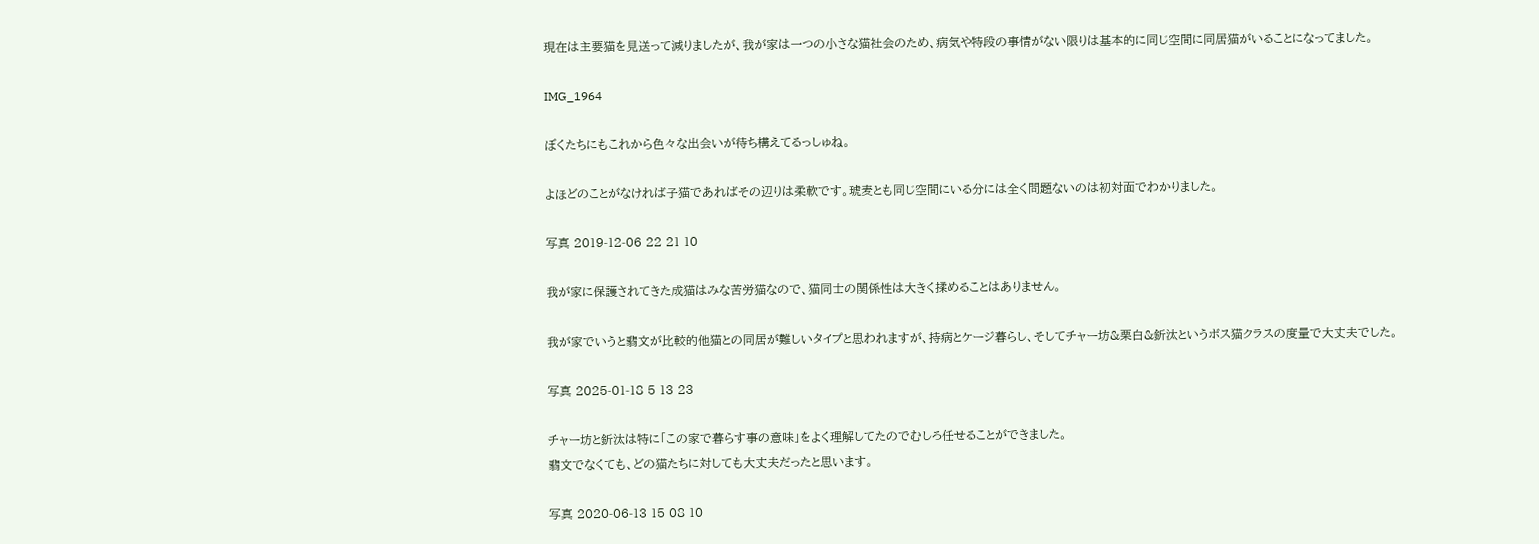現在は主要猫を見送って減りましたが、我が家は一つの小さな猫社会のため、病気や特段の事情がない限りは基本的に同じ空間に同居猫がいることになってました。

IMG_1964

ぼくたちにもこれから色々な出会いが待ち構えてるっしゅね。

よほどのことがなければ子猫であればその辺りは柔軟です。琥麦とも同じ空間にいる分には全く問題ないのは初対面でわかりました。

写真 2019-12-06 22 21 10

我が家に保護されてきた成猫はみな苦労猫なので、猫同士の関係性は大きく揉めることはありません。

我が家でいうと翡文が比較的他猫との同居が難しいタイプと思われますが、持病とケージ暮らし、そしてチャー坊&栗白&釿汰というボス猫クラスの度量で大丈夫でした。

写真 2025-01-18 5 13 23

チャー坊と釿汰は特に「この家で暮らす事の意味」をよく理解してたのでむしろ任せることができました。
翡文でなくても、どの猫たちに対しても大丈夫だったと思います。

写真 2020-06-13 15 08 10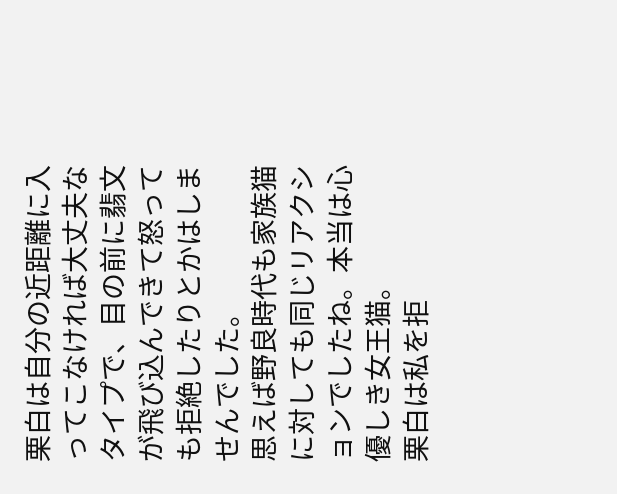栗白は自分の近距離に入ってこなければ大丈夫なタイプで、目の前に翡文が飛び込んできて怒っても拒絶したりとかはしませんでした。
思えば野良時代も家族猫に対しても同じリアクションでしたね。本当は心優しき女王猫。
栗白は私を拒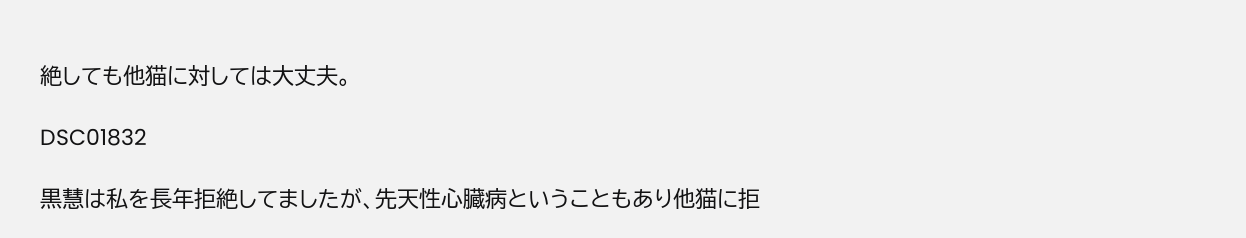絶しても他猫に対しては大丈夫。

DSC01832

黒慧は私を長年拒絶してましたが、先天性心臓病ということもあり他猫に拒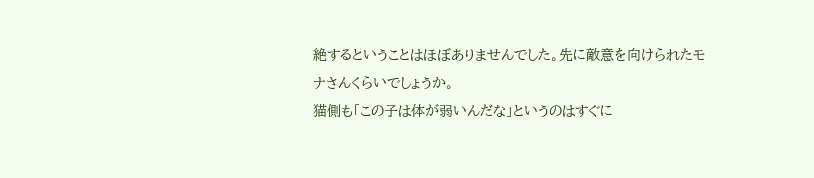絶するということはほぼありませんでした。先に敵意を向けられたモナさんくらいでしょうか。
猫側も「この子は体が弱いんだな」というのはすぐに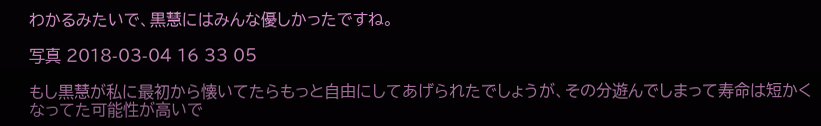わかるみたいで、黒慧にはみんな優しかったですね。

写真 2018-03-04 16 33 05

もし黒慧が私に最初から懐いてたらもっと自由にしてあげられたでしょうが、その分遊んでしまって寿命は短かくなってた可能性が高いで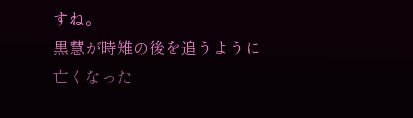すね。
黒慧が時雉の後を追うように亡くなった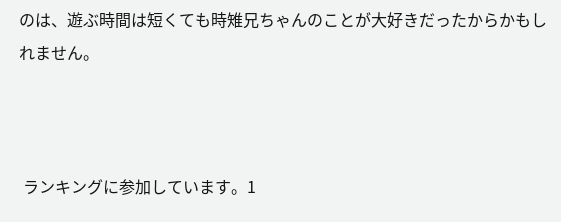のは、遊ぶ時間は短くても時雉兄ちゃんのことが大好きだったからかもしれません。



 ランキングに参加しています。1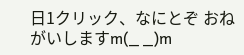日1クリック、なにとぞ おねがいしますm(_ _)m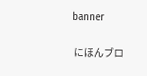banner

 にほんブロ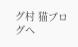グ村 猫ブログへ